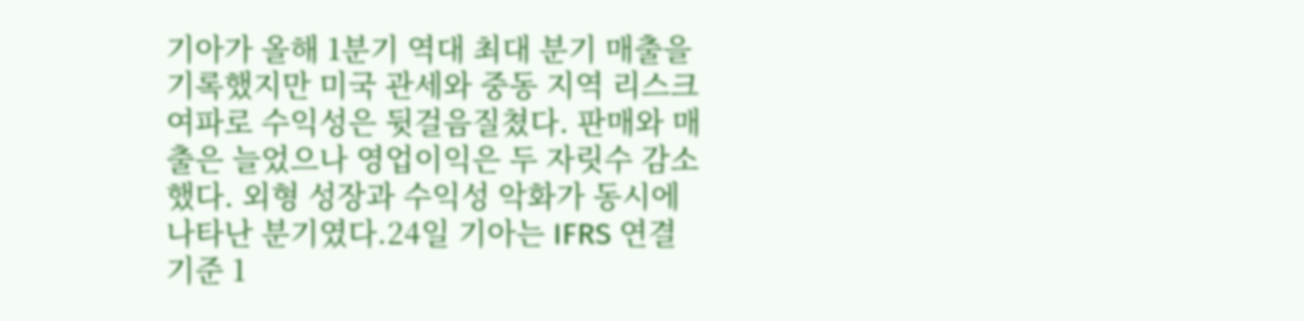기아가 올해 1분기 역대 최대 분기 매출을 기록했지만 미국 관세와 중동 지역 리스크 여파로 수익성은 뒷걸음질쳤다. 판매와 매출은 늘었으나 영업이익은 두 자릿수 감소했다. 외형 성장과 수익성 악화가 동시에 나타난 분기였다.24일 기아는 IFRS 연결 기준 1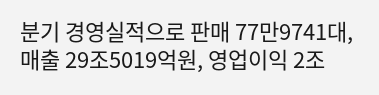분기 경영실적으로 판매 77만9741대, 매출 29조5019억원, 영업이익 2조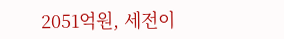2051억원, 세전이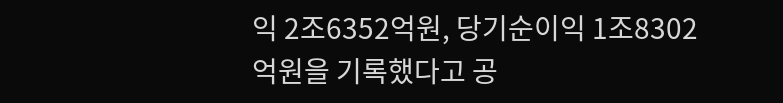익 2조6352억원, 당기순이익 1조8302억원을 기록했다고 공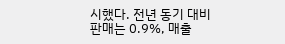시했다. 전년 동기 대비 판매는 0.9%, 매출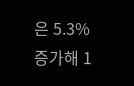은 5.3% 증가해 1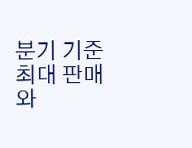분기 기준 최대 판매와